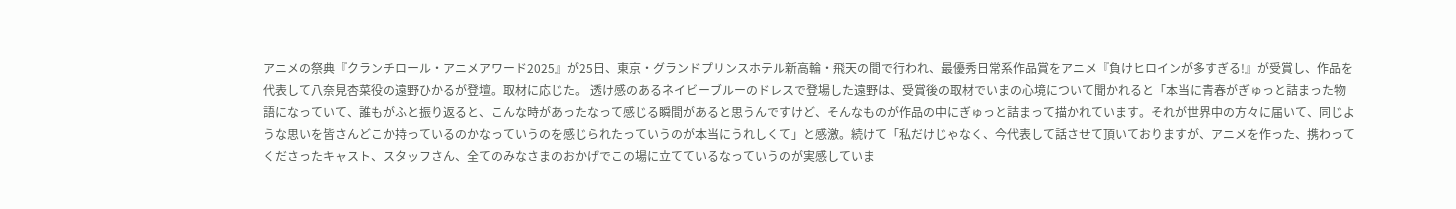アニメの祭典『クランチロール・アニメアワード2025』が25日、東京・グランドプリンスホテル新高輪・飛天の間で行われ、最優秀日常系作品賞をアニメ『負けヒロインが多すぎる!』が受賞し、作品を代表して八奈見杏菜役の遠野ひかるが登壇。取材に応じた。 透け感のあるネイビーブルーのドレスで登場した遠野は、受賞後の取材でいまの心境について聞かれると「本当に青春がぎゅっと詰まった物語になっていて、誰もがふと振り返ると、こんな時があったなって感じる瞬間があると思うんですけど、そんなものが作品の中にぎゅっと詰まって描かれています。それが世界中の方々に届いて、同じような思いを皆さんどこか持っているのかなっていうのを感じられたっていうのが本当にうれしくて」と感激。続けて「私だけじゃなく、今代表して話させて頂いておりますが、アニメを作った、携わってくださったキャスト、スタッフさん、全てのみなさまのおかげでこの場に立てているなっていうのが実感していま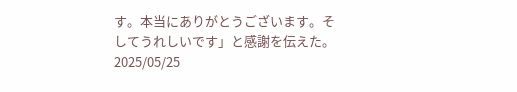す。本当にありがとうございます。そしてうれしいです」と感謝を伝えた。
2025/05/25